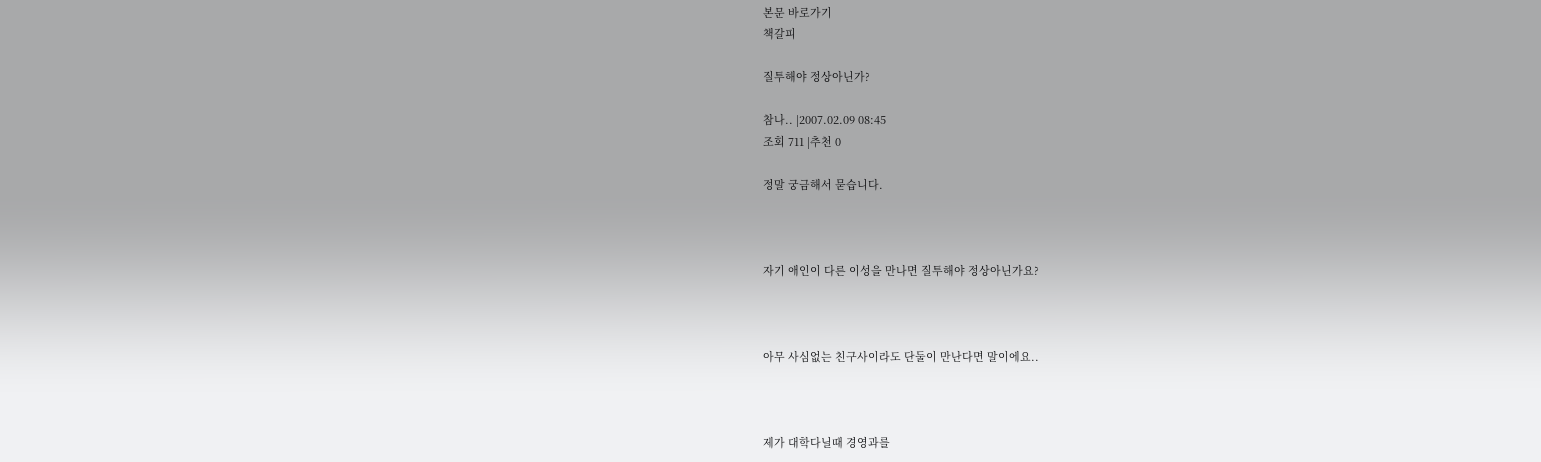본문 바로가기
책갈피

질투해야 정상아닌가?

참나.. |2007.02.09 08:45
조회 711 |추천 0

정말 궁금해서 묻습니다.



자기 애인이 다른 이성을 만나면 질투해야 정상아닌가요?



아무 사심없는 친구사이라도 단둘이 만난다면 말이에요..



제가 대학다닐때 경영과를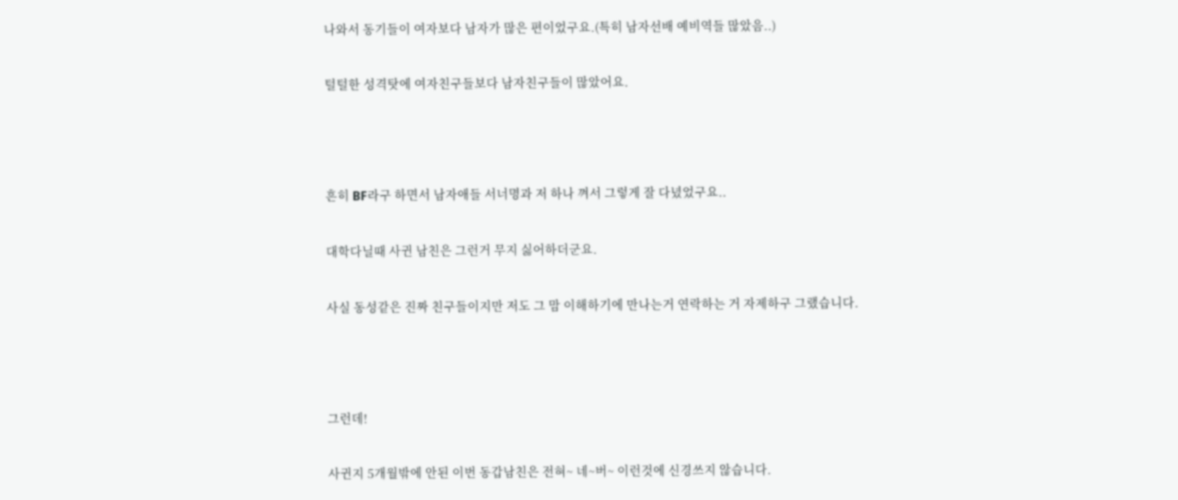나와서 동기들이 여자보다 남자가 많은 편이었구요.(특히 남자선배 예비역들 많았음..)

털털한 성격탓에 여자친구들보다 남자친구들이 많았어요.



흔히 BF라구 하면서 남자애들 서너명과 저 하나 껴서 그렇게 잘 다녔었구요..

대학다닐때 사귄 남친은 그런거 무지 싫어하더군요.

사실 동성같은 진짜 친구들이지만 저도 그 맘 이해하기에 만나는거 연락하는 거 자제하구 그랬습니다.



그런데!

사귄지 5개월밖에 안된 이번 동갑남친은 전혀~ 네~버~ 이런것에 신경쓰지 않습니다.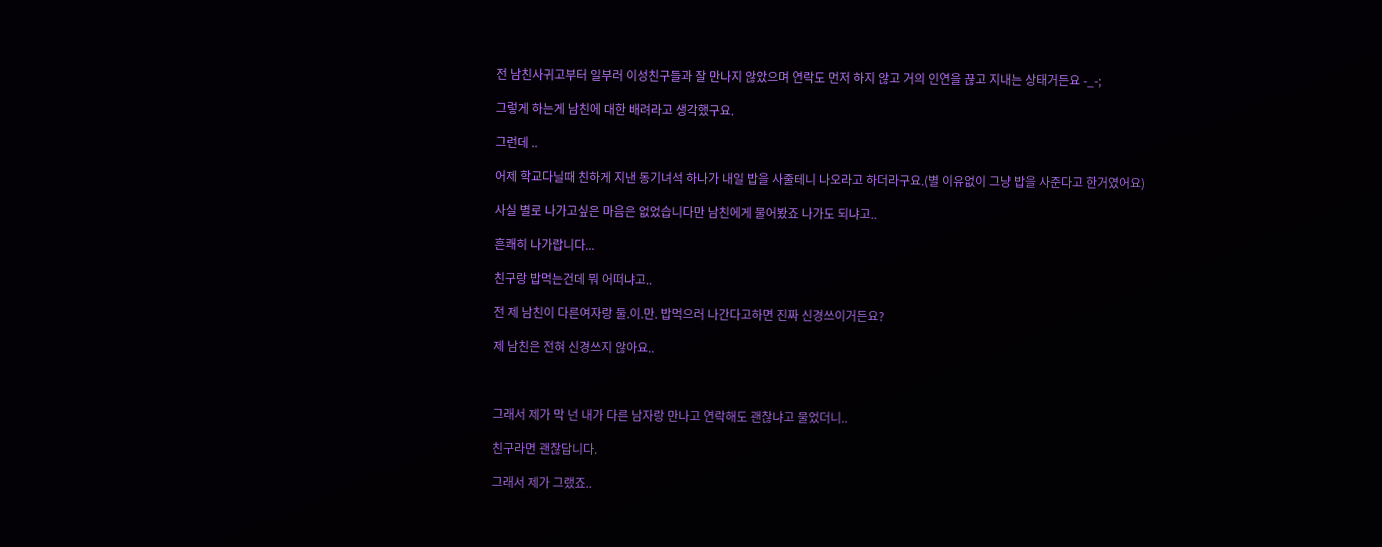전 남친사귀고부터 일부러 이성친구들과 잘 만나지 않았으며 연락도 먼저 하지 않고 거의 인연을 끊고 지내는 상태거든요 -_-;

그렇게 하는게 남친에 대한 배려라고 생각했구요.

그런데 ..

어제 학교다닐때 친하게 지낸 동기녀석 하나가 내일 밥을 사줄테니 나오라고 하더라구요.(별 이유없이 그냥 밥을 사준다고 한거였어요)

사실 별로 나가고싶은 마음은 없었습니다만 남친에게 물어봤죠 나가도 되냐고..

흔쾌히 나가랍니다...

친구랑 밥먹는건데 뭐 어떠냐고..

전 제 남친이 다른여자랑 둘.이.만. 밥먹으러 나간다고하면 진짜 신경쓰이거든요?

제 남친은 전혀 신경쓰지 않아요..



그래서 제가 막 넌 내가 다른 남자랑 만나고 연락해도 괜찮냐고 물었더니..

친구라면 괜찮답니다.

그래서 제가 그랬죠..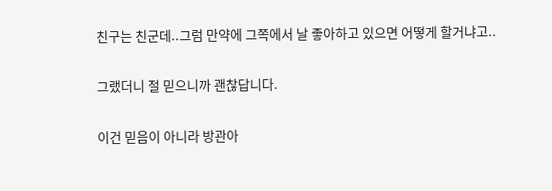친구는 친군데..그럼 만약에 그쪽에서 날 좋아하고 있으면 어떻게 할거냐고..

그랬더니 절 믿으니까 괜찮답니다.

이건 믿음이 아니라 방관아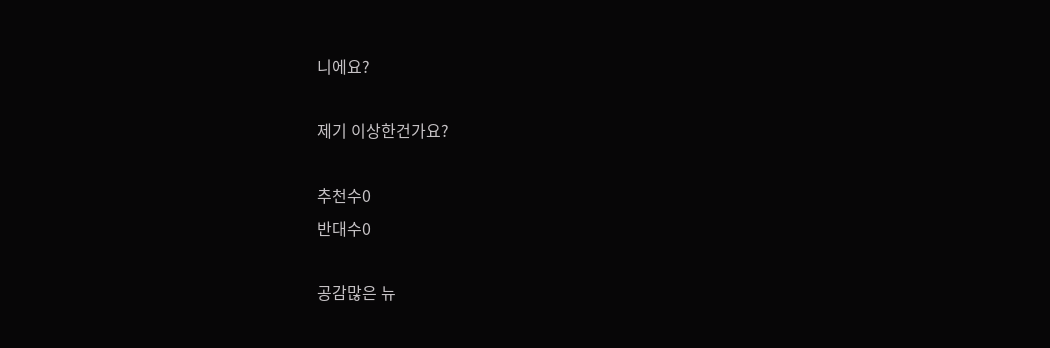니에요?

제기 이상한건가요?

추천수0
반대수0

공감많은 뉴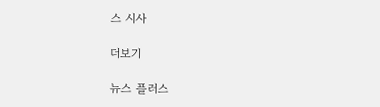스 시사

더보기

뉴스 플러스